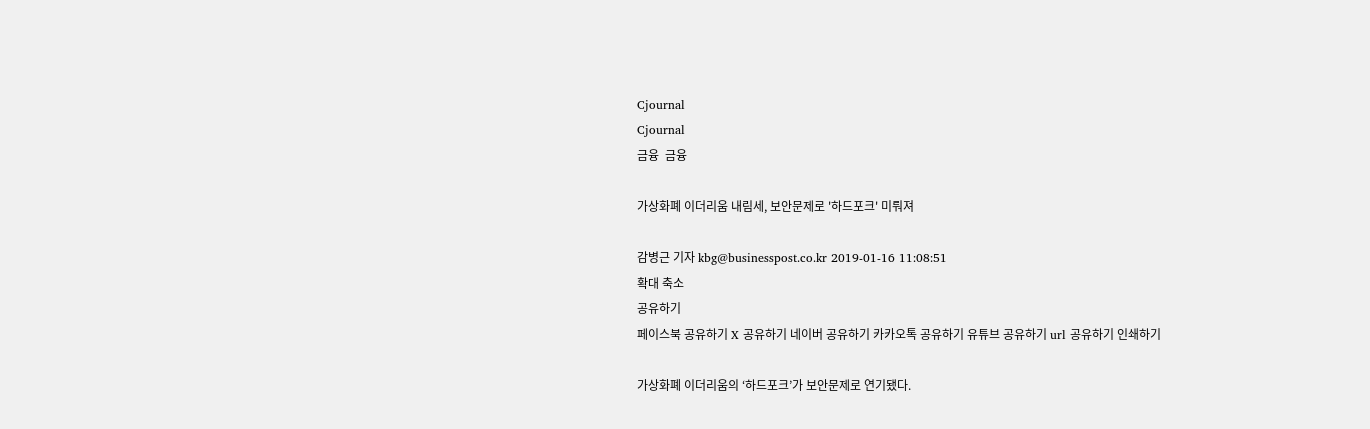Cjournal
Cjournal
금융  금융

가상화폐 이더리움 내림세, 보안문제로 '하드포크' 미뤄져

감병근 기자 kbg@businesspost.co.kr 2019-01-16 11:08:51
확대 축소
공유하기
페이스북 공유하기 X 공유하기 네이버 공유하기 카카오톡 공유하기 유튜브 공유하기 url 공유하기 인쇄하기

가상화폐 이더리움의 ‘하드포크’가 보안문제로 연기됐다.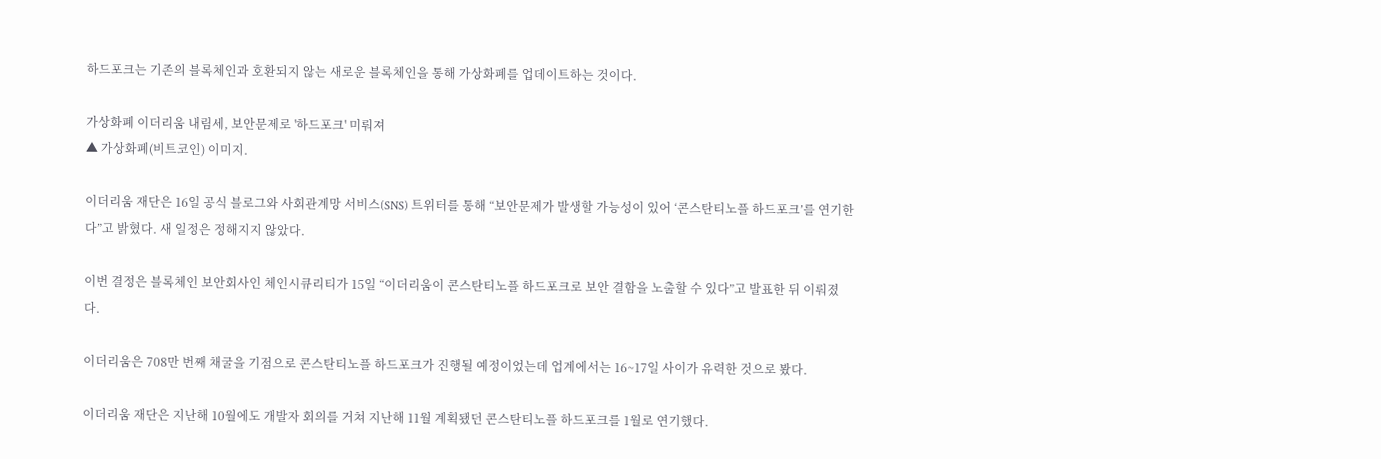하드포크는 기존의 블록체인과 호환되지 않는 새로운 블록체인을 통해 가상화폐를 업데이트하는 것이다.

가상화폐 이더리움 내림세, 보안문제로 '하드포크' 미뤄져
▲ 가상화폐(비트코인) 이미지.

이더리움 재단은 16일 공식 블로그와 사회관계망 서비스(SNS) 트위터를 통해 “보안문제가 발생할 가능성이 있어 ‘콘스탄티노플 하드포크’를 연기한다”고 밝혔다. 새 일정은 정해지지 않았다.

이번 결정은 블록체인 보안회사인 체인시큐리티가 15일 “이더리움이 콘스탄티노플 하드포크로 보안 결함을 노출할 수 있다”고 발표한 뒤 이뤄졌다.

이더리움은 708만 번째 채굴을 기점으로 콘스탄티노플 하드포크가 진행될 예정이었는데 업계에서는 16~17일 사이가 유력한 것으로 봤다.

이더리움 재단은 지난해 10월에도 개발자 회의를 거쳐 지난해 11월 계획됐던 콘스탄티노플 하드포크를 1월로 연기했다.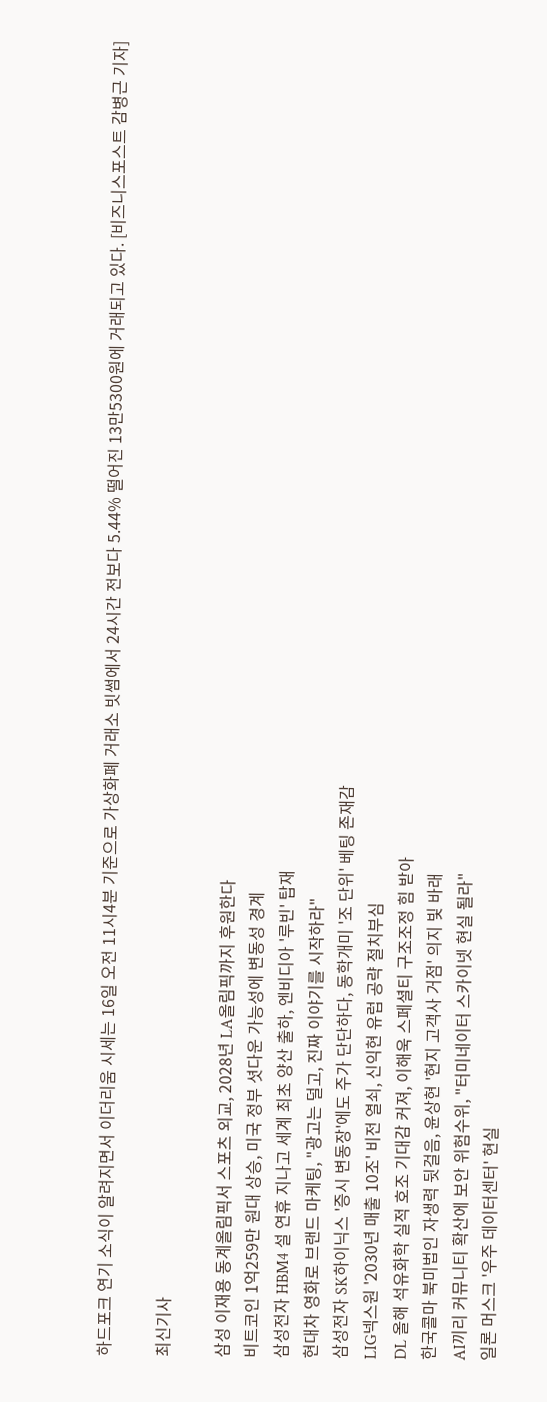하드포크 연기 소식이 알려지면서 이더리움 시세는 16일 오전 11시4분 기준으로 가상화폐 거래소 빗썸에서 24시간 전보다 5.44% 떨어진 13만5300원에 거래되고 있다. [비즈니스포스트 감병근 기자]

최신기사

삼성 이재용 동계올림픽서 스포츠 외교, 2028년 LA올림픽까지 후원한다
비트코인 1억259만 원대 상승, 미국 정부 셧다운 가능성에 변동성 경계
삼성전자 HBM4 설 연휴 지나고 세계 최초 양산 출하, 엔비디아 '루빈' 탑재
현대차 영화로 브랜드 마케팅, "광고는 덜고, 진짜 이야기를 시작하라"
삼성전자 SK하이닉스 '증시 변동장'에도 주가 단단하다, 동학개미 '조 단위' 베팅 존재감
LIG넥스원 '2030년 매출 10조' 비전 열쇠, 신익현 유럽 공략 절치부심
DL 올해 석유화학 실적 호조 기대감 커져, 이해욱 스페셜티 구조조정 힘 받아
한국콜마 북미법인 자생력 뒷걸음, 윤상현 '현지 고객사 거점' 의지 빛 바래
AI끼리 커뮤니티 확산에 보안 위험수위, "터미네이터 스카이넷 현실 될라"
일론 머스크 '우주 데이터센터' 현실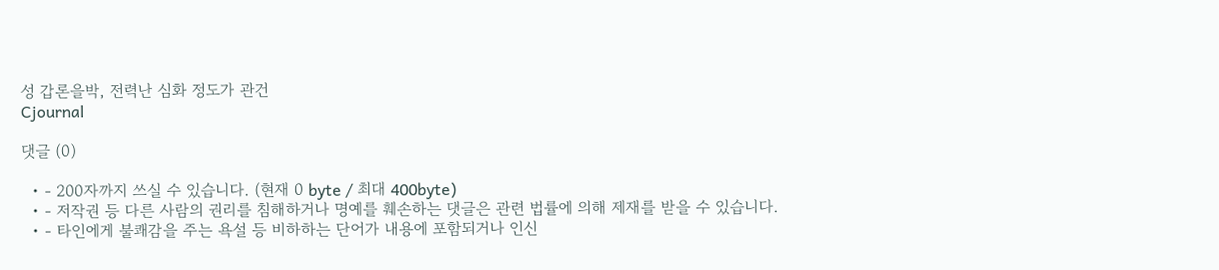성 갑론을박, 전력난 심화 정도가 관건
Cjournal

댓글 (0)

  • - 200자까지 쓰실 수 있습니다. (현재 0 byte / 최대 400byte)
  • - 저작권 등 다른 사람의 권리를 침해하거나 명예를 훼손하는 댓글은 관련 법률에 의해 제재를 받을 수 있습니다.
  • - 타인에게 불쾌감을 주는 욕설 등 비하하는 단어가 내용에 포함되거나 인신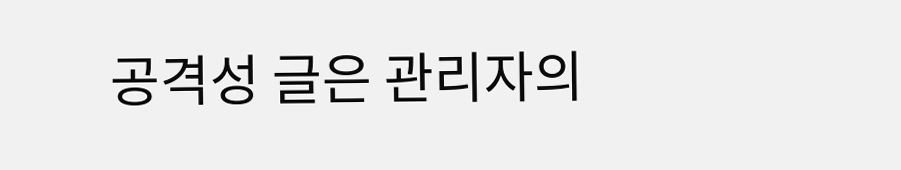공격성 글은 관리자의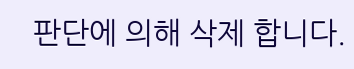판단에 의해 삭제 합니다.